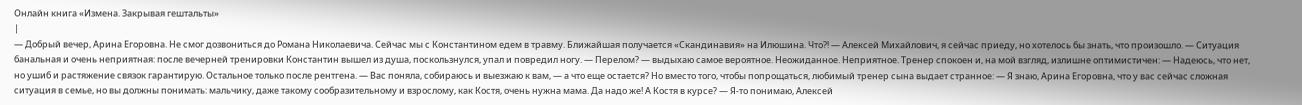Онлайн книга «Измена. Закрывая гештальты»
|
— Добрый вечер, Арина Егоровна. Не смог дозвониться до Романа Николаевича. Сейчас мы с Константином едем в травму. Ближайшая получается «Скандинавия» на Илюшина. Что⁈ — Алексей Михайлович, я сейчас приеду, но хотелось бы знать, что произошло. — Ситуация банальная и очень неприятная: после вечерней тренировки Константин вышел из душа, поскользнулся, упал и повредил ногу. — Перелом? — выдыхаю самое вероятное. Неожиданное. Неприятное. Тренер спокоен и, на мой взгляд, излишне оптимистичен: — Надеюсь, что нет, но ушиб и растяжение связок гарантирую. Остальное только после рентгена. — Вас поняла, собираюсь и выезжаю к вам, — а что еще остается? Но вместо того, чтобы попрощаться, любимый тренер сына выдает странное: — Я знаю, Арина Егоровна, что у вас сейчас сложная ситуация в семье, но вы должны понимать: мальчику, даже такому сообразительному и взрослому, как Костя, очень нужна мама. Да надо же! А Костя в курсе? — Я-то понимаю, Алексей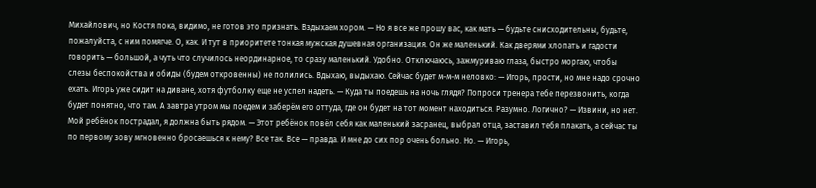Михайлович, но Костя пока, видимо, не готов это признать. Вздыхаем хором. — Но я все же прошу вас, как мать — будьте снисходительны, будьте, пожалуйста, с ним помягче. О, как. И тут в приоритете тонкая мужская душевная организация. Он же маленький. Как дверями хлопать и гадости говорить — большой, а чуть что случилось неординарное, то сразу маленький. Удобно. Отключаюсь, зажмуриваю глаза, быстро моргаю, чтобы слезы беспокойства и обиды (будем откровенны) не полились. Вдыхаю, выдыхаю. Сейчас будет м-м-м неловко: — Игорь, прости, но мне надо срочно ехать. Игорь уже сидит на диване, хотя футболку еще не успел надеть. — Куда ты поедешь на ночь глядя? Попроси тренера тебе перезвонить, когда будет понятно, что там. А завтра утром мы поедем и заберём его оттуда, где он будет на тот момент находиться. Разумно. Логично? — Извини, но нет. Мой ребёнок пострадал, я должна быть рядом. — Этот ребёнок повёл себя как маленький засранец, выбрал отца, заставил тебя плакать, а сейчас ты по первому зову мгновенно бросаешься к нему? Все так. Все — правда. И мне до сих пор очень больно. Но. — Игорь,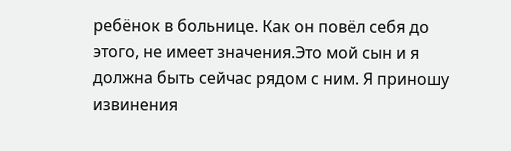ребёнок в больнице. Как он повёл себя до этого, не имеет значения.Это мой сын и я должна быть сейчас рядом с ним. Я приношу извинения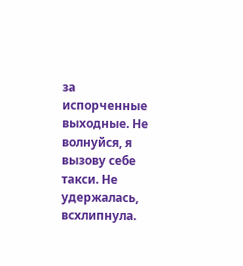за испорченные выходные. Не волнуйся, я вызову себе такси. Не удержалась, всхлипнула.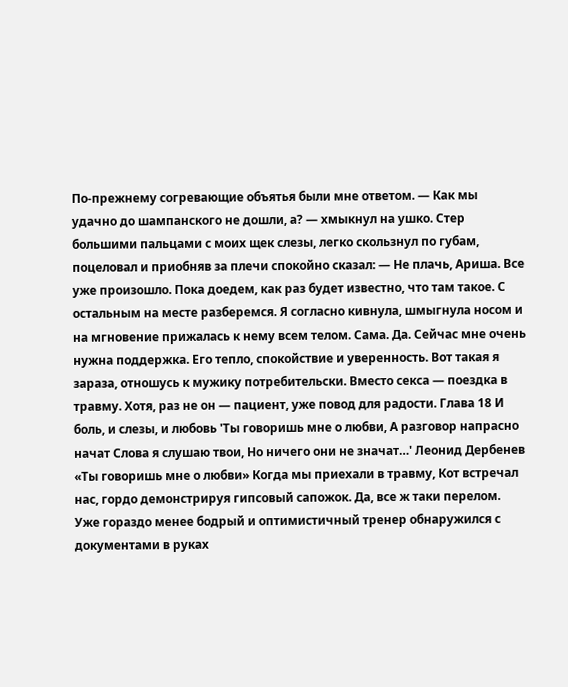По-прежнему согревающие объятья были мне ответом. — Как мы удачно до шампанского не дошли, а? — хмыкнул на ушко. Стер большими пальцами с моих щек слезы, легко скользнул по губам, поцеловал и приобняв за плечи спокойно сказал: — Не плачь, Ариша. Все уже произошло. Пока доедем, как раз будет известно, что там такое. С остальным на месте разберемся. Я согласно кивнула, шмыгнула носом и на мгновение прижалась к нему всем телом. Сама. Да. Сейчас мне очень нужна поддержка. Его тепло, спокойствие и уверенность. Вот такая я зараза, отношусь к мужику потребительски. Вместо секса — поездка в травму. Хотя, раз не он — пациент, уже повод для радости. Глава 18 И боль, и слезы, и любовь 'Ты говоришь мне о любви, А разговор напрасно начат Слова я слушаю твои, Но ничего они не значат…' Леонид Дербенев «Ты говоришь мне о любви» Когда мы приехали в травму, Кот встречал нас, гордо демонстрируя гипсовый сапожок. Да, все ж таки перелом. Уже гораздо менее бодрый и оптимистичный тренер обнаружился с документами в руках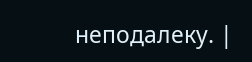неподалеку. |